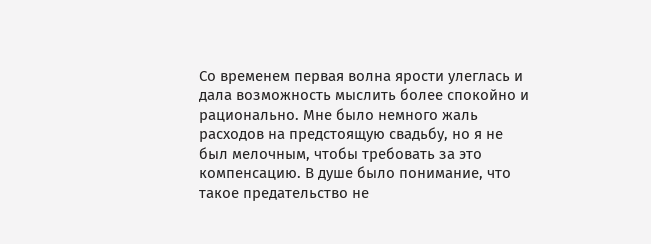Со временем первая волна ярости улеглась и дала возможность мыслить более спокойно и рационально. Мне было немного жаль расходов на предстоящую свадьбу, но я не был мелочным, чтобы требовать за это компенсацию. В душе было понимание, что такое предательство не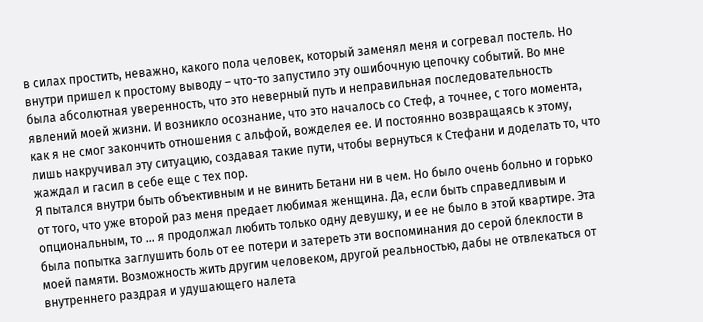в силах простить, неважно, какого пола человек, который заменял меня и согревал постель. Но внутри пришел к простому выводу – что-то запустило эту ошибочную цепочку событий. Во мне была абсолютная уверенность, что это неверный путь и неправильная последовательность явлений моей жизни. И возникло осознание, что это началось со Стеф, а точнее, с того момента, как я не смог закончить отношения с альфой, вожделея ее. И постоянно возвращаясь к этому, лишь накручивал эту ситуацию, создавая такие пути, чтобы вернуться к Стефани и доделать то, что жаждал и гасил в себе еще с тех пор.
Я пытался внутри быть объективным и не винить Бетани ни в чем. Но было очень больно и горько от того, что уже второй раз меня предает любимая женщина. Да, если быть справедливым и опциональным, то … я продолжал любить только одну девушку, и ее не было в этой квартире. Эта была попытка заглушить боль от ее потери и затереть эти воспоминания до серой блеклости в моей памяти. Возможность жить другим человеком, другой реальностью, дабы не отвлекаться от внутреннего раздрая и удушающего налета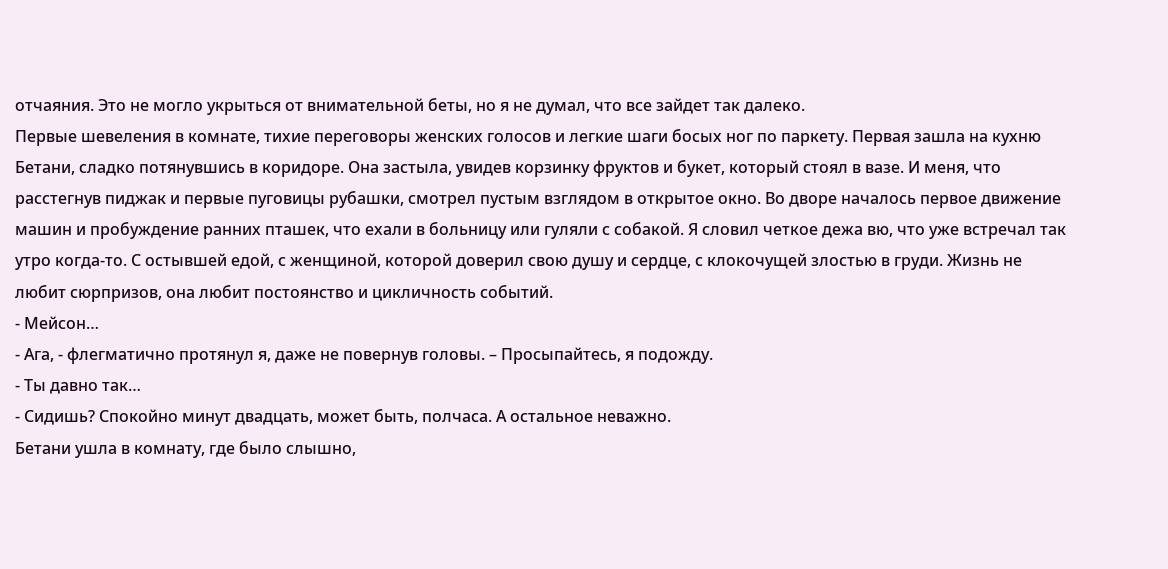отчаяния. Это не могло укрыться от внимательной беты, но я не думал, что все зайдет так далеко.
Первые шевеления в комнате, тихие переговоры женских голосов и легкие шаги босых ног по паркету. Первая зашла на кухню Бетани, сладко потянувшись в коридоре. Она застыла, увидев корзинку фруктов и букет, который стоял в вазе. И меня, что расстегнув пиджак и первые пуговицы рубашки, смотрел пустым взглядом в открытое окно. Во дворе началось первое движение машин и пробуждение ранних пташек, что ехали в больницу или гуляли с собакой. Я словил четкое дежа вю, что уже встречал так утро когда-то. С остывшей едой, с женщиной, которой доверил свою душу и сердце, с клокочущей злостью в груди. Жизнь не любит сюрпризов, она любит постоянство и цикличность событий.
- Мейсон…
- Ага, - флегматично протянул я, даже не повернув головы. – Просыпайтесь, я подожду.
- Ты давно так…
- Сидишь? Спокойно минут двадцать, может быть, полчаса. А остальное неважно.
Бетани ушла в комнату, где было слышно,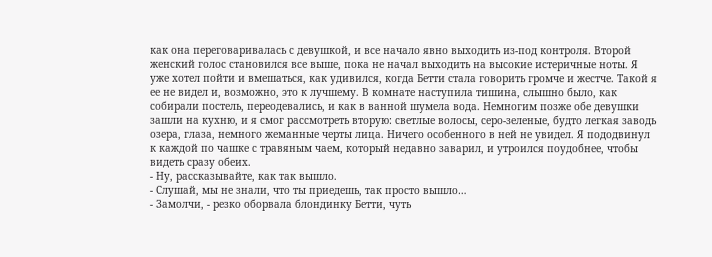как она переговаривалась с девушкой, и все начало явно выходить из-под контроля. Второй женский голос становился все выше, пока не начал выходить на высокие истеричные ноты. Я уже хотел пойти и вмешаться, как удивился, когда Бетти стала говорить громче и жестче. Такой я ее не видел и, возможно, это к лучшему. В комнате наступила тишина, слышно было, как собирали постель, переодевались, и как в ванной шумела вода. Немногим позже обе девушки зашли на кухню, и я смог рассмотреть вторую: светлые волосы, серо-зеленые, будто легкая заводь озера, глаза, немного жеманные черты лица. Ничего особенного в ней не увидел. Я пододвинул к каждой по чашке с травяным чаем, который недавно заварил, и утроился поудобнее, чтобы видеть сразу обеих.
- Ну, рассказывайте, как так вышло.
- Слушай, мы не знали, что ты приедешь, так просто вышло…
- Замолчи, - резко оборвала блондинку Бетти, чуть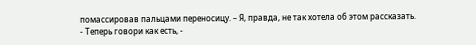помассировав пальцами переносицу. – Я, правда, не так хотела об этом рассказать.
- Теперь говори как есть, -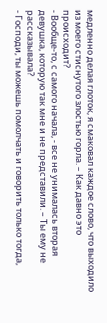медленно делая глоток, я смаковал каждое слово, что выходило из моего стиснутого злостью горла. – Как давно это происходит?
- Вообще-то, с самого начала, - все не унималась вторая девушка, которую так мне и не представили. – Ты ему не рассказывала?
- Господи, ты можешь помолчать и говорить только тогда,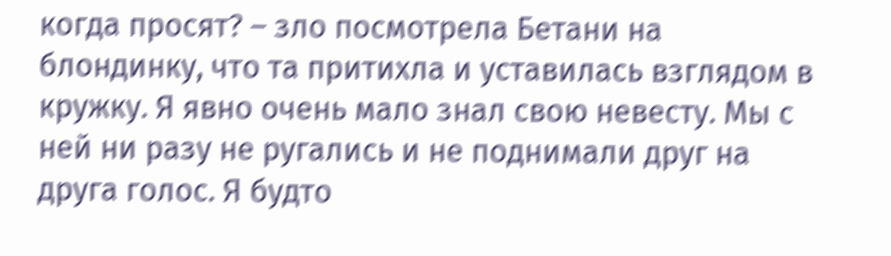когда просят? – зло посмотрела Бетани на блондинку, что та притихла и уставилась взглядом в кружку. Я явно очень мало знал свою невесту. Мы с ней ни разу не ругались и не поднимали друг на друга голос. Я будто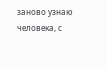заново узнаю человека, с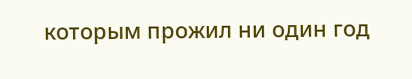которым прожил ни один год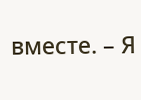вместе. – Я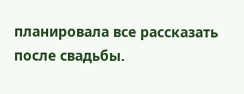планировала все рассказать после свадьбы.